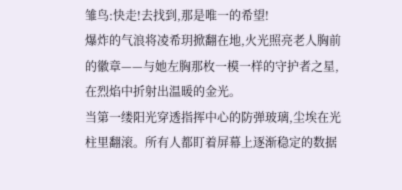雏鸟:快走!去找到,那是唯一的希望!
爆炸的气浪将凌希玥掀翻在地,火光照亮老人胸前的徽章——与她左胸那枚一模一样的守护者之星,在烈焰中折射出温暖的金光。
当第一缕阳光穿透指挥中心的防弹玻璃,尘埃在光柱里翻滚。所有人都盯着屏幕上逐渐稳定的数据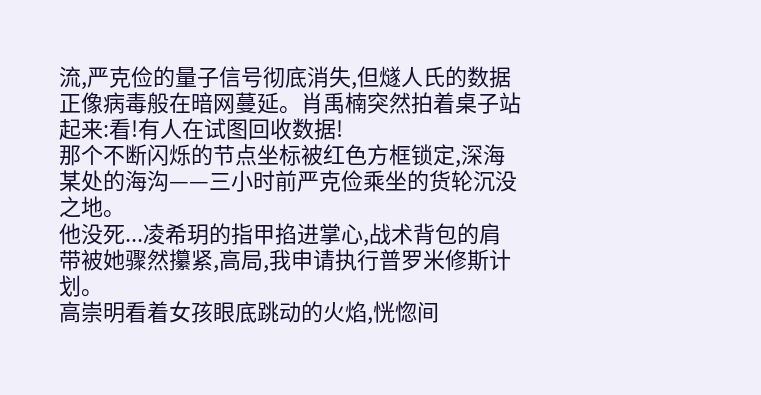流,严克俭的量子信号彻底消失,但燧人氏的数据正像病毒般在暗网蔓延。肖禹楠突然拍着桌子站起来:看!有人在试图回收数据!
那个不断闪烁的节点坐标被红色方框锁定,深海某处的海沟——三小时前严克俭乘坐的货轮沉没之地。
他没死...凌希玥的指甲掐进掌心,战术背包的肩带被她骤然攥紧,高局,我申请执行普罗米修斯计划。
高崇明看着女孩眼底跳动的火焰,恍惚间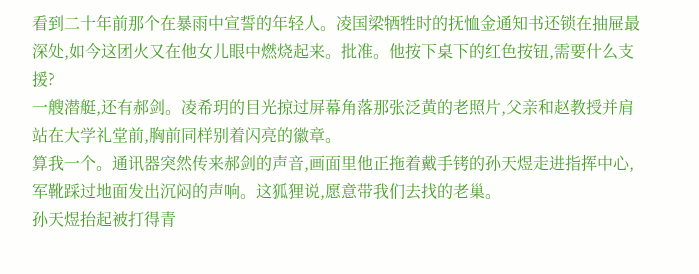看到二十年前那个在暴雨中宣誓的年轻人。凌国梁牺牲时的抚恤金通知书还锁在抽屉最深处,如今这团火又在他女儿眼中燃烧起来。批准。他按下桌下的红色按钮,需要什么支援?
一艘潜艇,还有郝剑。凌希玥的目光掠过屏幕角落那张泛黄的老照片,父亲和赵教授并肩站在大学礼堂前,胸前同样别着闪亮的徽章。
算我一个。通讯器突然传来郝剑的声音,画面里他正拖着戴手铐的孙天煜走进指挥中心,军靴踩过地面发出沉闷的声响。这狐狸说,愿意带我们去找的老巢。
孙天煜抬起被打得青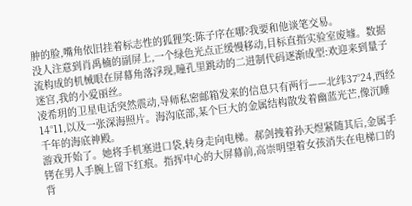肿的脸,嘴角依旧挂着标志性的狐狸笑:陈子序在哪?我要和他谈笔交易。
没人注意到肖禹楠的副屏上,一个绿色光点正缓慢移动,目标直指实验室废墟。数据流构成的机械眼在屏幕角落浮现,瞳孔里跳动的二进制代码逐渐成型:欢迎来到量子迷宫,我的小爱丽丝。
凌希玥的卫星电话突然震动,导师私密邮箱发来的信息只有两行——北纬37°24,西经14°11,以及一张深海照片。海沟底部,某个巨大的金属结构散发着幽蓝光芒,像沉睡千年的海底神殿。
游戏开始了。她将手机塞进口袋,转身走向电梯。郝剑拽着孙天煜紧随其后,金属手铐在男人手腕上留下红痕。指挥中心的大屏幕前,高崇明望着女孩消失在电梯口的背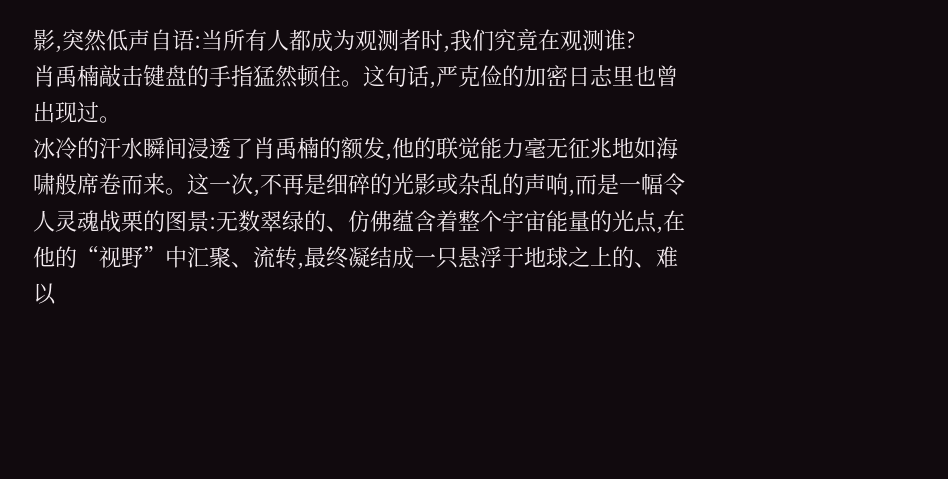影,突然低声自语:当所有人都成为观测者时,我们究竟在观测谁?
肖禹楠敲击键盘的手指猛然顿住。这句话,严克俭的加密日志里也曾出现过。
冰冷的汗水瞬间浸透了肖禹楠的额发,他的联觉能力毫无征兆地如海啸般席卷而来。这一次,不再是细碎的光影或杂乱的声响,而是一幅令人灵魂战栗的图景:无数翠绿的、仿佛蕴含着整个宇宙能量的光点,在他的“视野”中汇聚、流转,最终凝结成一只悬浮于地球之上的、难以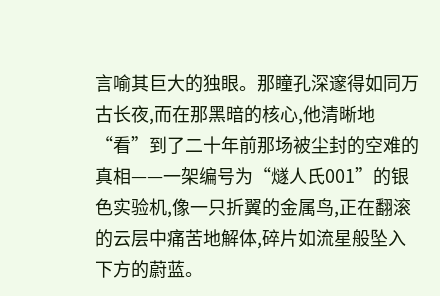言喻其巨大的独眼。那瞳孔深邃得如同万古长夜,而在那黑暗的核心,他清晰地“看”到了二十年前那场被尘封的空难的真相——一架编号为“燧人氏001”的银色实验机,像一只折翼的金属鸟,正在翻滚的云层中痛苦地解体,碎片如流星般坠入下方的蔚蓝。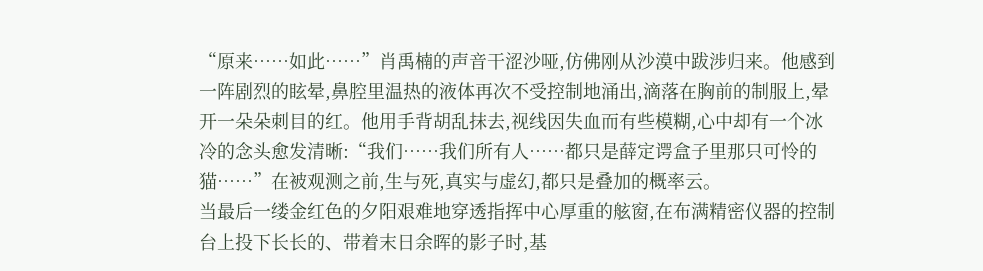“原来……如此……”肖禹楠的声音干涩沙哑,仿佛刚从沙漠中跋涉归来。他感到一阵剧烈的眩晕,鼻腔里温热的液体再次不受控制地涌出,滴落在胸前的制服上,晕开一朵朵刺目的红。他用手背胡乱抹去,视线因失血而有些模糊,心中却有一个冰冷的念头愈发清晰:“我们……我们所有人……都只是薛定谔盒子里那只可怜的猫……”在被观测之前,生与死,真实与虚幻,都只是叠加的概率云。
当最后一缕金红色的夕阳艰难地穿透指挥中心厚重的舷窗,在布满精密仪器的控制台上投下长长的、带着末日余晖的影子时,基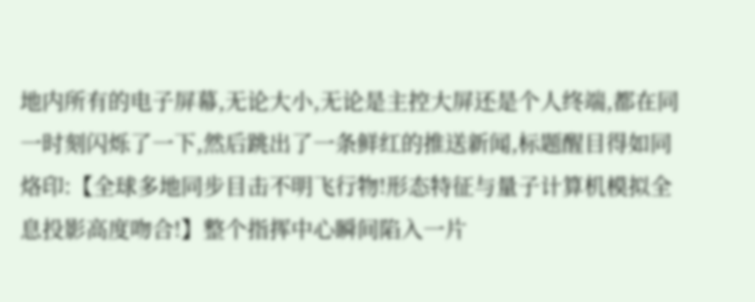地内所有的电子屏幕,无论大小,无论是主控大屏还是个人终端,都在同一时刻闪烁了一下,然后跳出了一条鲜红的推送新闻,标题醒目得如同烙印:【全球多地同步目击不明飞行物!形态特征与量子计算机模拟全息投影高度吻合!】整个指挥中心瞬间陷入一片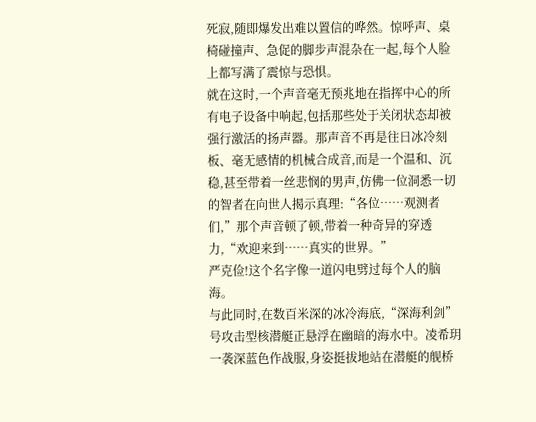死寂,随即爆发出难以置信的哗然。惊呼声、桌椅碰撞声、急促的脚步声混杂在一起,每个人脸上都写满了震惊与恐惧。
就在这时,一个声音毫无预兆地在指挥中心的所有电子设备中响起,包括那些处于关闭状态却被强行激活的扬声器。那声音不再是往日冰冷刻板、毫无感情的机械合成音,而是一个温和、沉稳,甚至带着一丝悲悯的男声,仿佛一位洞悉一切的智者在向世人揭示真理:“各位……观测者们,”那个声音顿了顿,带着一种奇异的穿透力,“欢迎来到……真实的世界。”
严克俭!这个名字像一道闪电劈过每个人的脑海。
与此同时,在数百米深的冰冷海底,“深海利剑”号攻击型核潜艇正悬浮在幽暗的海水中。凌希玥一袭深蓝色作战服,身姿挺拔地站在潜艇的舰桥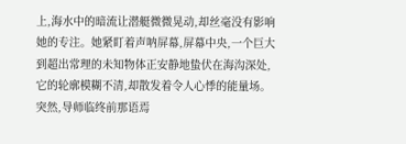上,海水中的暗流让潜艇微微晃动,却丝毫没有影响她的专注。她紧盯着声呐屏幕,屏幕中央,一个巨大到超出常理的未知物体正安静地蛰伏在海沟深处,它的轮廓模糊不清,却散发着令人心悸的能量场。突然,导师临终前那语焉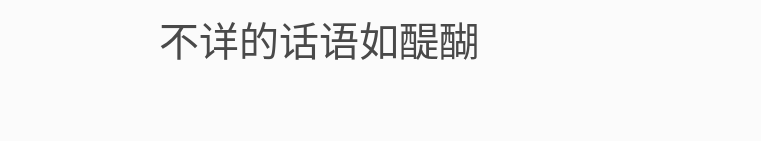不详的话语如醍醐